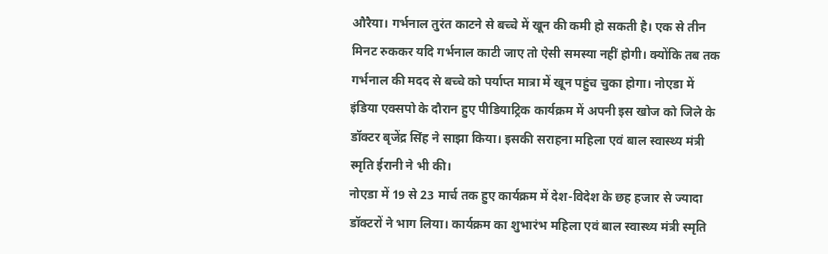औरैया। गर्भनाल तुरंत काटने से बच्चे में खून की कमी हो सकती है। एक से तीन मिनट रुककर यदि गर्भनाल काटी जाए तो ऐसी समस्या नहीं होगी। क्योंकि तब तक गर्भनाल की मदद से बच्चे को पर्याप्त मात्रा में खून पहुंच चुका होगा। नोएडा में इंडिया एक्सपो के दौरान हुए पीडियाट्रिक कार्यक्रम में अपनी इस खोज को जिले के डॉक्टर बृजेंद्र सिंह ने साझा किया। इसकी सराहना महिला एवं बाल स्वास्थ्य मंत्री स्मृति ईरानी ने भी की।
नोएडा में 19 से 23 मार्च तक हुए कार्यक्रम में देश-विदेश के छह हजार से ज्यादा डॉक्टरों ने भाग लिया। कार्यक्रम का शुभारंभ महिला एवं बाल स्वास्थ्य मंत्री स्मृति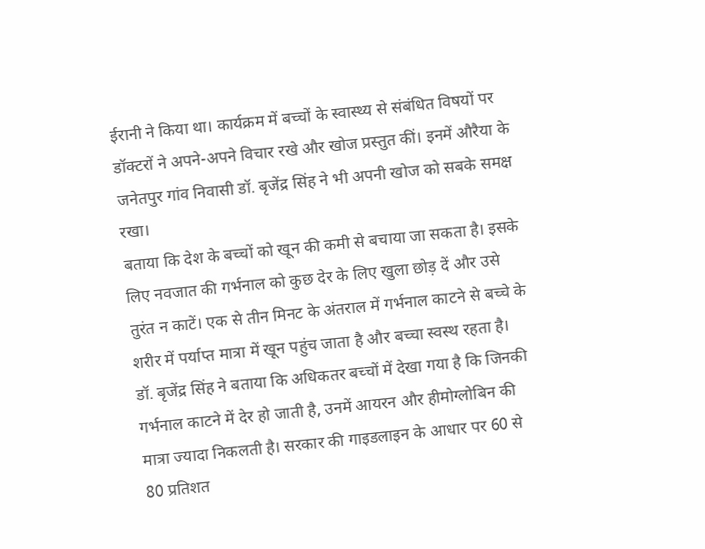ईरानी ने किया था। कार्यक्रम में बच्चों के स्वास्थ्य से संबंधित विषयों पर डॉक्टरों ने अपने-अपने विचार रखे और खोज प्रस्तुत कीं। इनमें औरैया के जनेतपुर गांव निवासी डॉ. बृजेंद्र सिंह ने भी अपनी खोज को सबके समक्ष रखा।
बताया कि देश के बच्चों को खून की कमी से बचाया जा सकता है। इसके लिए नवजात की गर्भनाल को कुछ देर के लिए खुला छोड़ दें और उसे तुरंत न काटें। एक से तीन मिनट के अंतराल में गर्भनाल काटने से बच्चे के शरीर में पर्याप्त मात्रा में खून पहुंच जाता है और बच्चा स्वस्थ रहता है।
डॉ. बृजेंद्र सिंह ने बताया कि अधिकतर बच्चों में देखा गया है कि जिनकी गर्भनाल काटने में देर हो जाती है, उनमें आयरन और हीमोग्लोबिन की मात्रा ज्यादा निकलती है। सरकार की गाइडलाइन के आधार पर 60 से 80 प्रतिशत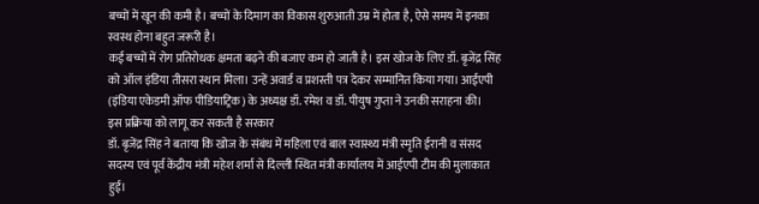बच्चों में खून की कमी है। बच्चों के दिमाग का विकास शुरुआती उम्र में होता है, ऐसे समय में इनका स्वस्थ होना बहुत जरूरी है।
कई बच्चों में रोग प्रतिरोधक क्षमता बढ़ने की बजाए कम हो जाती है। इस खोज के लिए डॉ. बृजेंद्र सिंह को ऑल इंडिया तीसरा स्थान मिला। उन्हें अवार्ड व प्रशस्ती पत्र देकर सम्मानित किया गया। आईएपी (इंडिया एकेडमी ऑफ पीडियाट्रिक) के अध्यक्ष डॉ. रमेश व डॉ. पीयुष गुप्ता ने उनकी सराहना की।
इस प्रक्रिया को लागू कर सकती है सरकार
डॉ. बृजेंद्र सिंह ने बताया कि खोज के संबंध में महिला एवं बाल स्वास्थ्य मंत्री स्मृति ईरानी व संसद सदस्य एवं पूर्व केंद्रीय मंत्री महेश शर्मा से दिल्ली स्थित मंत्री कार्यालय में आईएपी टीम की मुलाकात हुई।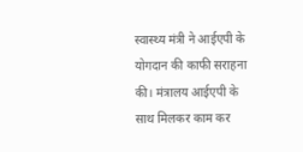स्वास्थ्य मंत्री ने आईएपी के योगदान की काफी सराहना की। मंत्रालय आईएपी के साथ मिलकर काम कर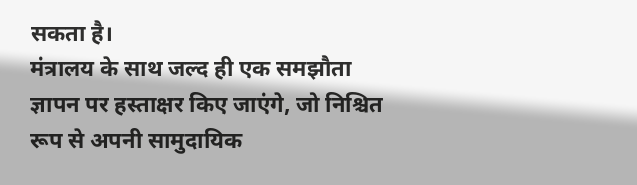सकता है।
मंत्रालय के साथ जल्द ही एक समझौता ज्ञापन पर हस्ताक्षर किए जाएंगे, जो निश्चित रूप से अपनी सामुदायिक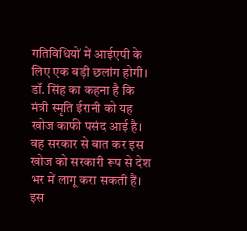गतिविधियों में आईएपी के लिए एक बड़ी छलांग होगी। डॉ. सिंह का कहना है कि मंत्री स्मृति ईरानी को यह
खोज काफी पसंद आई है। वह सरकार से बात कर इस खोज को सरकारी रूप से देश भर में लागू करा सकती हैं। इस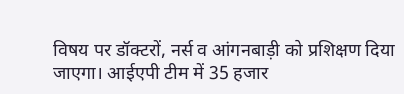विषय पर डॉक्टरों, नर्स व आंगनबाड़ी को प्रशिक्षण दिया जाएगा। आईएपी टीम में 35 हजार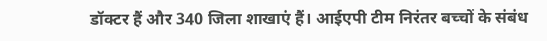डॉक्टर हैं और 340 जिला शाखाएं हैं। आईएपी टीम निरंतर बच्चों के संबंध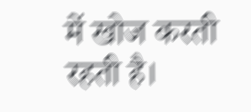में खोज करती रहती है।